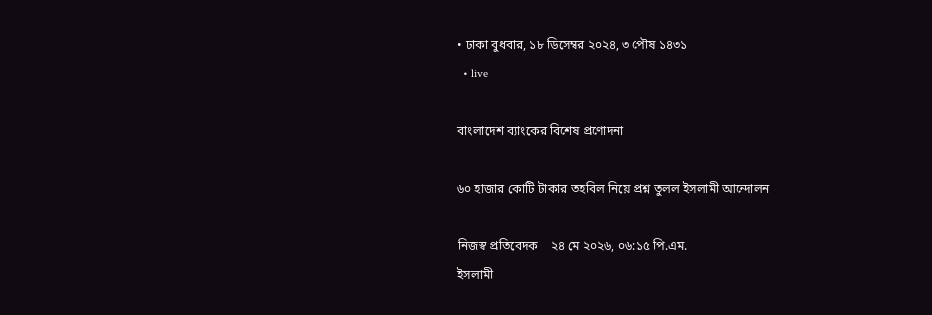• ঢাকা বুধবার, ১৮ ডিসেম্বর ২০২৪, ৩ পৌষ ১৪৩১
  • live

বাংলাদেশ ব্যাংকের বিশেষ প্রণোদনা

৬০ হাজার কোটি টাকার তহবিল নিয়ে প্রশ্ন তুলল ইসলামী আন্দোলন

নিজস্ব প্রতিবেদক    ২৪ মে ২০২৬, ০৬:১৫ পি.এম.
ইসলামী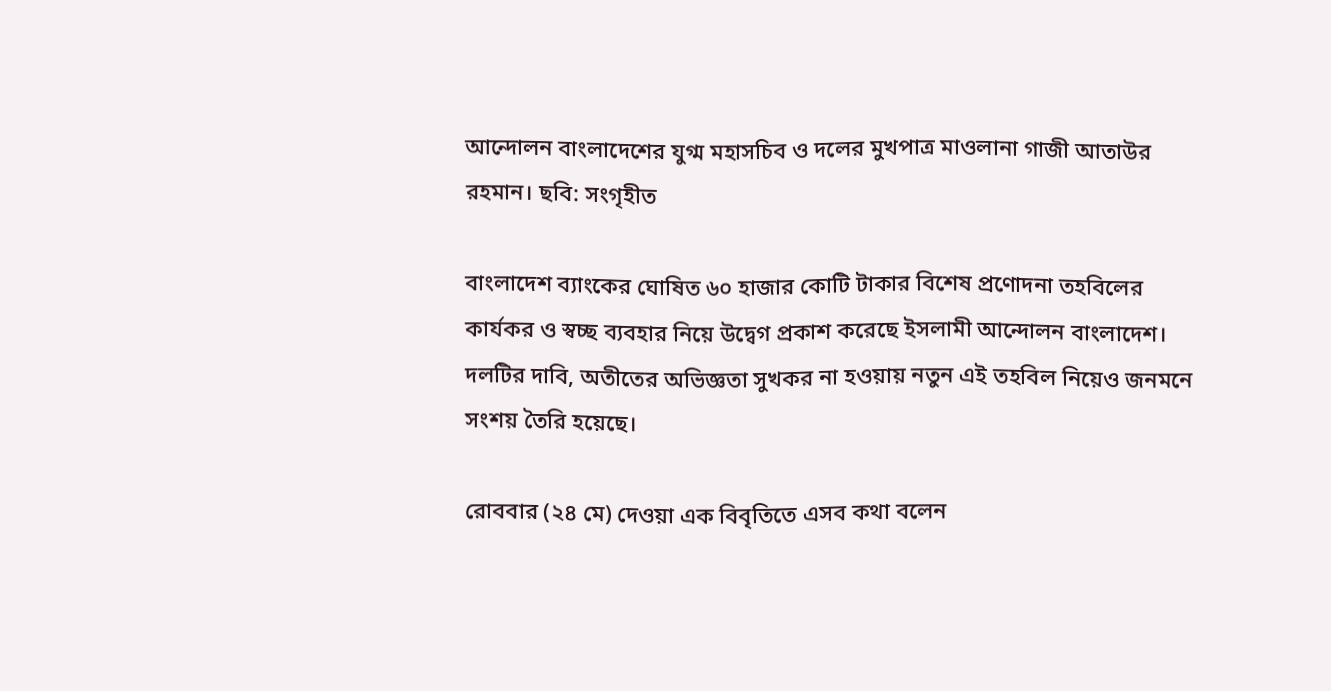আন্দোলন বাংলাদেশের যুগ্ম মহাসচিব ও দলের মুখপাত্র মাওলানা গাজী আতাউর রহমান। ছবি: সংগৃহীত

বাংলাদেশ ব্যাংকের ঘোষিত ৬০ হাজার কোটি টাকার বিশেষ প্রণোদনা তহবিলের কার্যকর ও স্বচ্ছ ব্যবহার নিয়ে উদ্বেগ প্রকাশ করেছে ইসলামী আন্দোলন বাংলাদেশ। দলটির দাবি, অতীতের অভিজ্ঞতা সুখকর না হওয়ায় নতুন এই তহবিল নিয়েও জনমনে সংশয় তৈরি হয়েছে।

রোববার (২৪ মে) দেওয়া এক বিবৃতিতে এসব কথা বলেন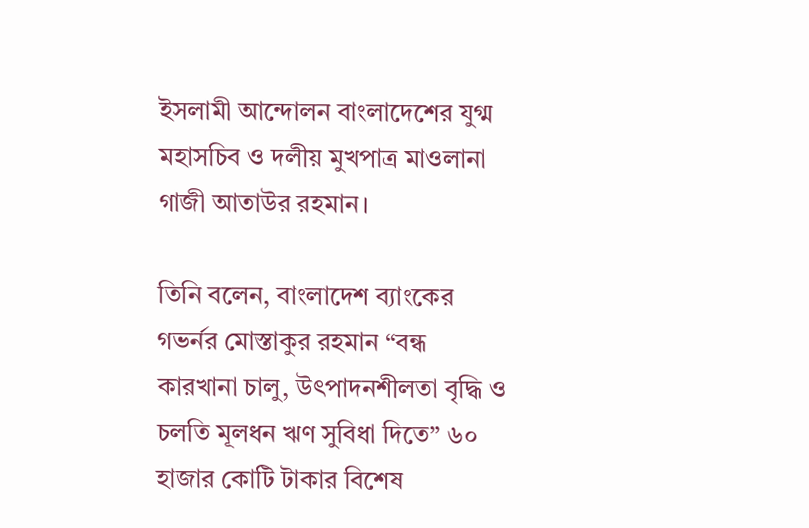ইসলামী আন্দোলন বাংলাদেশের যুগ্ম মহাসচিব ও দলীয় মুখপাত্র মাওলানা গাজী আতাউর রহমান।

তিনি বলেন, বাংলাদেশ ব্যাংকের গভর্নর মোস্তাকুর রহমান “বন্ধ কারখানা চালু, উৎপাদনশীলতা বৃদ্ধি ও চলতি মূলধন ঋণ সুবিধা দিতে” ৬০ হাজার কোটি টাকার বিশেষ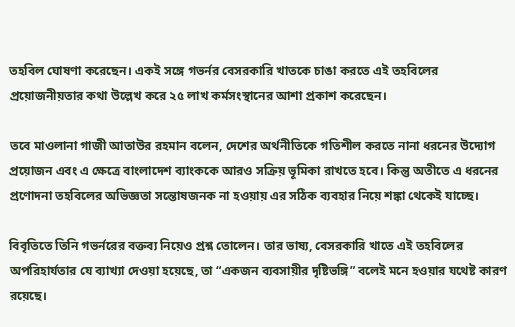তহবিল ঘোষণা করেছেন। একই সঙ্গে গভর্নর বেসরকারি খাতকে চাঙা করতে এই তহবিলের প্রয়োজনীয়তার কথা উল্লেখ করে ২৫ লাখ কর্মসংস্থানের আশা প্রকাশ করেছেন।

তবে মাওলানা গাজী আতাউর রহমান বলেন, দেশের অর্থনীতিকে গতিশীল করতে নানা ধরনের উদ্যোগ প্রয়োজন এবং এ ক্ষেত্রে বাংলাদেশ ব্যাংককে আরও সক্রিয় ভূমিকা রাখতে হবে। কিন্তু অতীতে এ ধরনের প্রণোদনা তহবিলের অভিজ্ঞতা সন্তোষজনক না হওয়ায় এর সঠিক ব্যবহার নিয়ে শঙ্কা থেকেই যাচ্ছে।

বিবৃতিতে তিনি গভর্নরের বক্তব্য নিয়েও প্রশ্ন তোলেন। তার ভাষ্য, বেসরকারি খাতে এই তহবিলের অপরিহার্যতার যে ব্যাখ্যা দেওয়া হয়েছে, তা “একজন ব্যবসায়ীর দৃষ্টিভঙ্গি” বলেই মনে হওয়ার যথেষ্ট কারণ রয়েছে।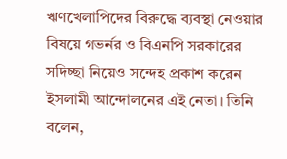ঋণখেলাপিদের বিরুদ্ধে ব্যবস্থা নেওয়ার বিষয়ে গভর্নর ও বিএনপি সরকারের সদিচ্ছা নিয়েও সন্দেহ প্রকাশ করেন ইসলামী আন্দোলনের এই নেতা। তিনি বলেন,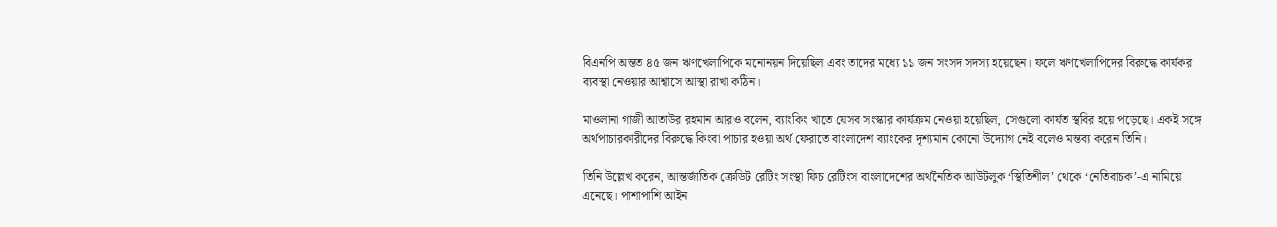বিএনপি অন্তত ৪৫ জন ঋণখেলাপিকে মনোনয়ন দিয়েছিল এবং তাদের মধ্যে ১১ জন সংসদ সদস্য হয়েছেন। ফলে ঋণখেলাপিদের বিরুদ্ধে কার্যকর ব্যবস্থা নেওয়ার আশ্বাসে আস্থা রাখা কঠিন।

মাওলানা গাজী আতাউর রহমান আরও বলেন, ব্যাংকিং খাতে যেসব সংস্কার কার্যক্রম নেওয়া হয়েছিল, সেগুলো কার্যত স্থবির হয়ে পড়েছে। একই সঙ্গে অর্থপাচারকারীদের বিরুদ্ধে কিংবা পাচার হওয়া অর্থ ফেরাতে বাংলাদেশ ব্যাংকের দৃশ্যমান কোনো উদ্যোগ নেই বলেও মন্তব্য করেন তিনি।

তিনি উল্লেখ করেন, আন্তর্জাতিক ক্রেডিট রেটিং সংস্থা ফিচ রেটিংস বাংলাদেশের অর্থনৈতিক আউটলুক ‘স্থিতিশীল’ থেকে ‘নেতিবাচক’-এ নামিয়ে এনেছে। পাশাপাশি আইন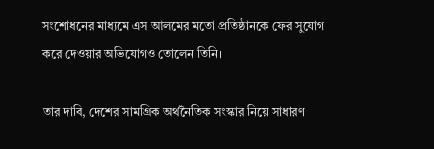সংশোধনের মাধ্যমে এস আলমের মতো প্রতিষ্ঠানকে ফের সুযোগ করে দেওয়ার অভিযোগও তোলেন তিনি।

তার দাবি, দেশের সামগ্রিক অর্থনৈতিক সংস্কার নিয়ে সাধারণ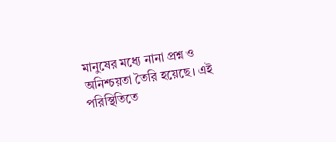মানুষের মধ্যে নানা প্রশ্ন ও অনিশ্চয়তা তৈরি হয়েছে। এই পরিস্থিতিতে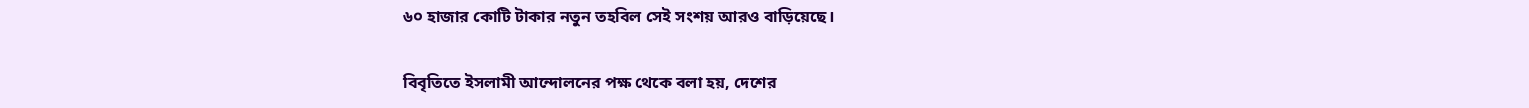৬০ হাজার কোটি টাকার নতুন তহবিল সেই সংশয় আরও বাড়িয়েছে।

বিবৃতিতে ইসলামী আন্দোলনের পক্ষ থেকে বলা হয়, দেশের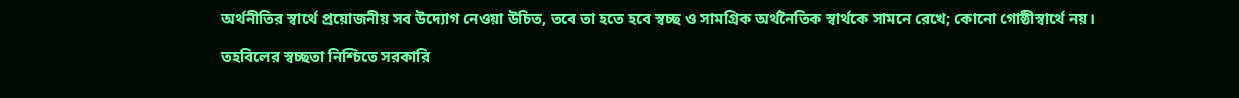অর্থনীতির স্বার্থে প্রয়োজনীয় সব উদ্যোগ নেওয়া উচিত, তবে তা হতে হবে স্বচ্ছ ও সামগ্রিক অর্থনৈতিক স্বার্থকে সামনে রেখে; কোনো গোষ্ঠীস্বার্থে নয়।

তহবিলের স্বচ্ছতা নিশ্চিতে সরকারি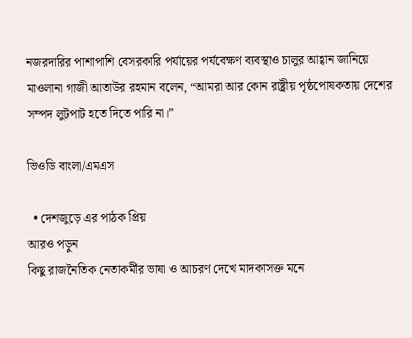নজরদারির পাশাপাশি বেসরকারি পর্যায়ের পর্যবেক্ষণ ব্যবস্থাও চালুর আহ্বান জানিয়ে মাওলানা গাজী আতাউর রহমান বলেন, “আমরা আর কোন রাষ্ট্রীয় পৃষ্ঠপোষকতায় দেশের সম্পদ লুটপাট হতে দিতে পারি না।”

ভিওডি বাংলা/এমএস

  • দেশজুড়ে এর পাঠক প্রিয়
আরও পড়ুন
কিছু রাজনৈতিক নেতাকর্মীর ভাষা ও আচরণ দেখে মাদকাসক্ত মনে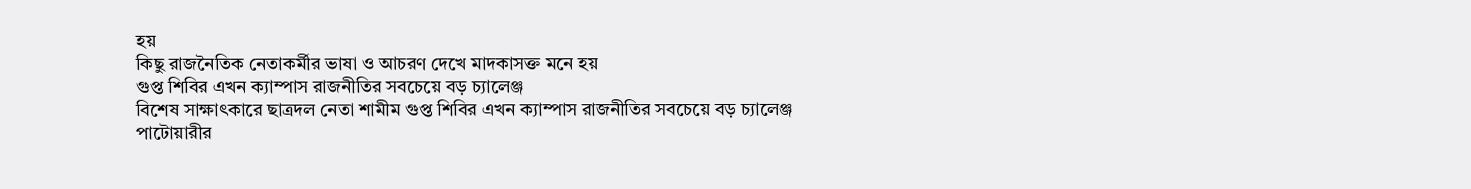হয়
কিছু রাজনৈতিক নেতাকর্মীর ভাষা ও আচরণ দেখে মাদকাসক্ত মনে হয়
গুপ্ত শিবির এখন ক্যাম্পাস রাজনীতির সবচেয়ে বড় চ্যালেঞ্জ
বিশেষ সাক্ষাৎকারে ছাত্রদল নেতা শামীম গুপ্ত শিবির এখন ক্যাম্পাস রাজনীতির সবচেয়ে বড় চ্যালেঞ্জ
পাটোয়ারীর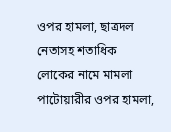ওপর হামলা, ছাত্রদল নেতাসহ শতাধিক লোকের নামে মামলা
পাটোয়ারীর ওপর হামলা,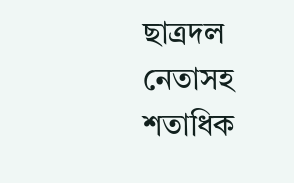ছাত্রদল নেতাসহ শতাধিক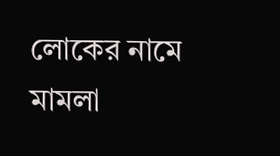লোকের নামে মামলা